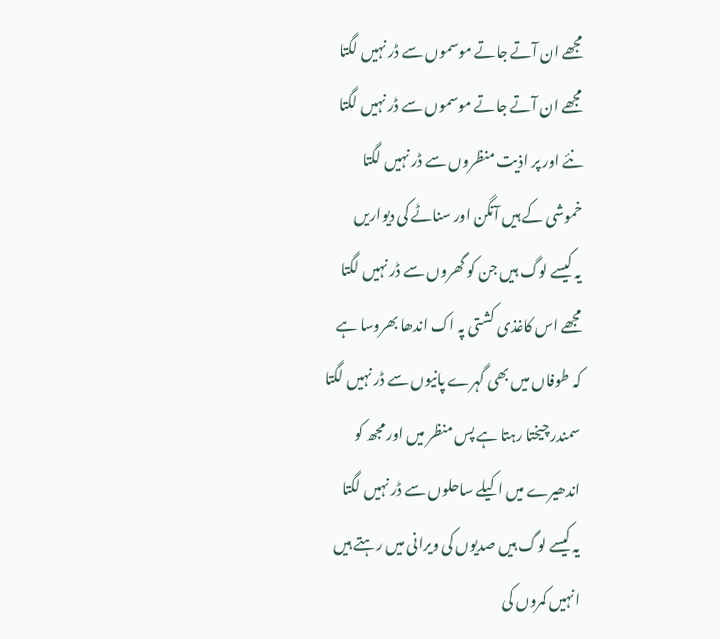مجھے ان آتے جاتے موسموں سے ڈر نہیں لگتا
مجھے ان آتے جاتے موسموں سے ڈر نہیں لگتا
نئے اور پر اذیت منظروں سے ڈر نہیں لگتا
خموشی کے ہیں آنگن اور سناٹے کی دیواریں
یہ کیسے لوگ ہیں جن کو گھروں سے ڈر نہیں لگتا
مجھے اس کاغذی کشتی پہ اک اندھا بھروسا ہے
کہ طوفاں میں بھی گہرے پانیوں سے ڈر نہیں لگتا
سمندر چیختا رہتا ہے پس منظر میں اور مجھ کو
اندھیرے میں اکیلے ساحلوں سے ڈر نہیں لگتا
یہ کیسے لوگ ہیں صدیوں کی ویرانی میں رہتے ہیں
انہیں کمروں کی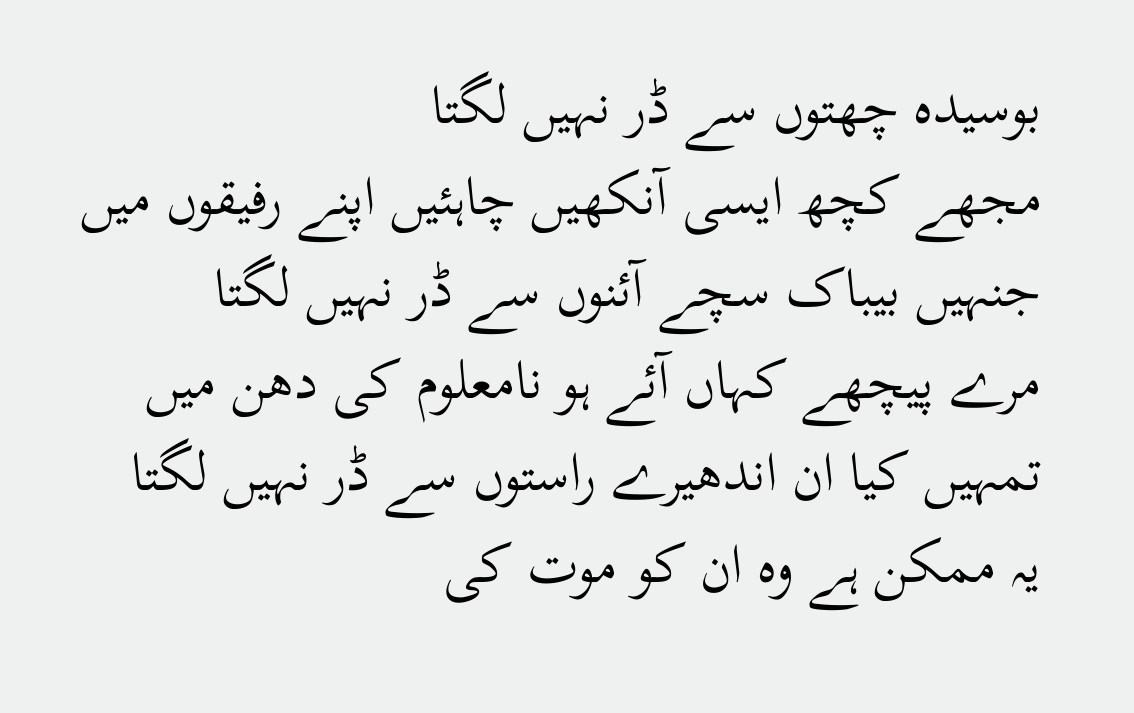بوسیدہ چھتوں سے ڈر نہیں لگتا
مجھے کچھ ایسی آنکھیں چاہئیں اپنے رفیقوں میں
جنہیں بیباک سچے آئنوں سے ڈر نہیں لگتا
مرے پیچھے کہاں آئے ہو نامعلوم کی دھن میں
تمہیں کیا ان اندھیرے راستوں سے ڈر نہیں لگتا
یہ ممکن ہے وہ ان کو موت کی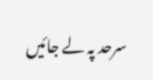سرحد پہ لے جائیں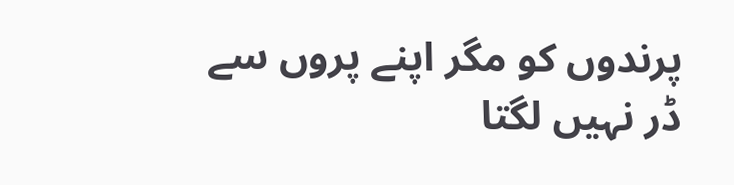پرندوں کو مگر اپنے پروں سے ڈر نہیں لگتا